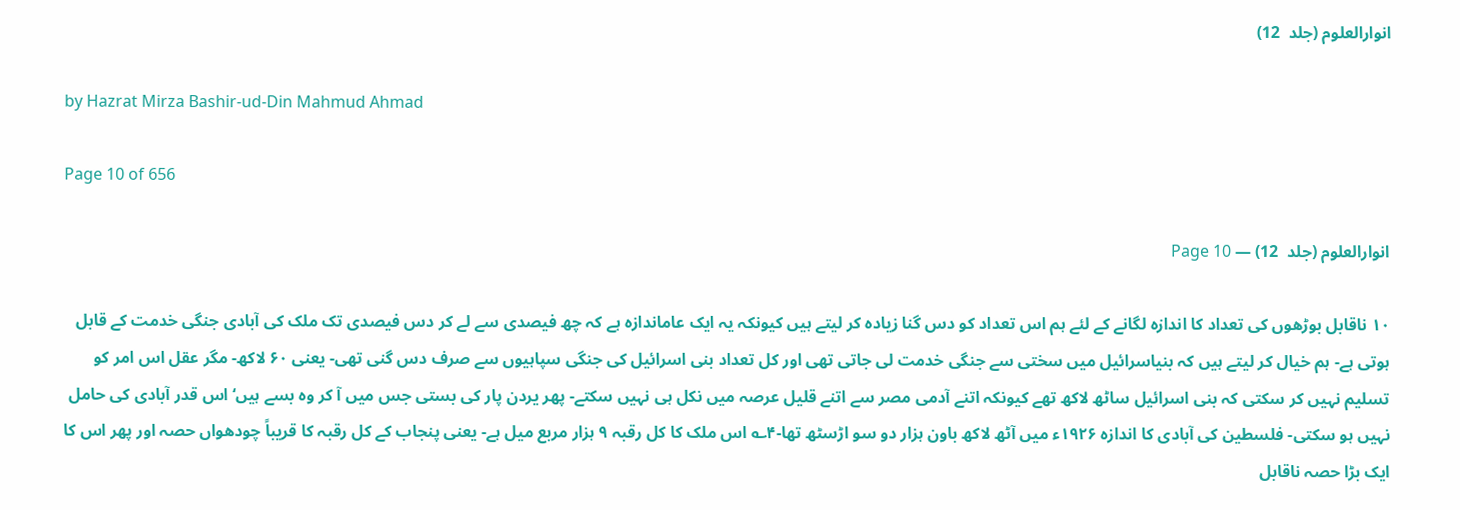انوارالعلوم (جلد  12)

by Hazrat Mirza Bashir-ud-Din Mahmud Ahmad

Page 10 of 656

انوارالعلوم (جلد  12) — Page 10

۱۰ ناقابل بوڑھوں کی تعداد کا اندازہ لگانے کے لئے ہم اس تعداد کو دس گنا زیادہ کر لیتے ہیں کیونکہ یہ ایک عاماندازہ ہے کہ چھ فیصدی سے لے کر دس فیصدی تک ملک کی آبادی جنگی خدمت کے قابل ہوتی ہے- ہم خیال کر لیتے ہیں کہ بنیاسرائیل میں سختی سے جنگی خدمت لی جاتی تھی اور کل تعداد بنی اسرائیل کی جنگی سپاہیوں سے صرف دس گنی تھی- یعنی ۶۰ لاکھ- مگر عقل اس امر کو تسلیم نہیں کر سکتی کہ بنی اسرائیل ساٹھ لاکھ تھے کیونکہ اتنے آدمی مصر سے اتنے قلیل عرصہ میں نکل ہی نہیں سکتے- پھر یردن پار کی بستی جس میں آ کر وہ بسے ہیں‘ اس قدر آبادی کی حامل نہیں ہو سکتی- فلسطین کی آبادی کا اندازہ ۱۹۲۶ء میں آٹھ لاکھ باون ہزار دو سو اڑسٹھ تھا-۴؎ اس ملک کا کل رقبہ ۹ ہزار مربع میل ہے- یعنی پنجاب کے کل رقبہ کا قریباً چودھواں حصہ اور پھر اس کا ایک بڑا حصہ ناقابل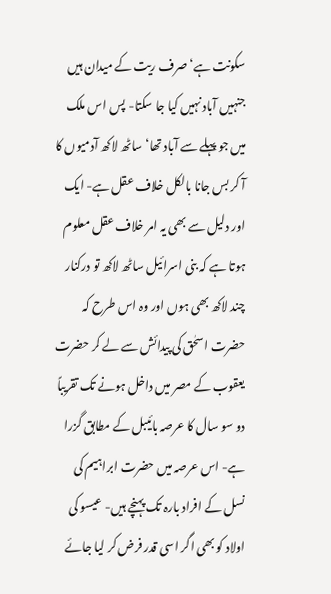سکونت ہے‘ صرف ریت کے میدان ہیں جنہیں آباد نہیں کیا جا سکتا- پس اس ملک میں جو پہلے سے آباد تھا‘ ساٹھ لاکھ آدمیوں کا آ کر بس جانا بالکل خلاف عقل ہے- ایک اور دلیل سے بھی یہ امر خلاف عقل معلوم ہوتا ہے کہ بنی اسرائیل ساٹھ لاکھ تو درکنار چند لاکھ بھی ہوں اور وہ اس طرح کہ حضرت اسحٰق کی پیدائش سے لے کر حضرت یعقوب کے مصر میں داخل ہونے تک تقریباً دو سو سال کا عرصہ بائیبل کے مطابق گزرا ہے- اس عرصہ میں حضرت ابراہیم کی نسل کے افراد بارہ تک پہنچے ہیں- عیسو کی اولاد کو بھی اگر اسی قدر فرض کر لیا جائے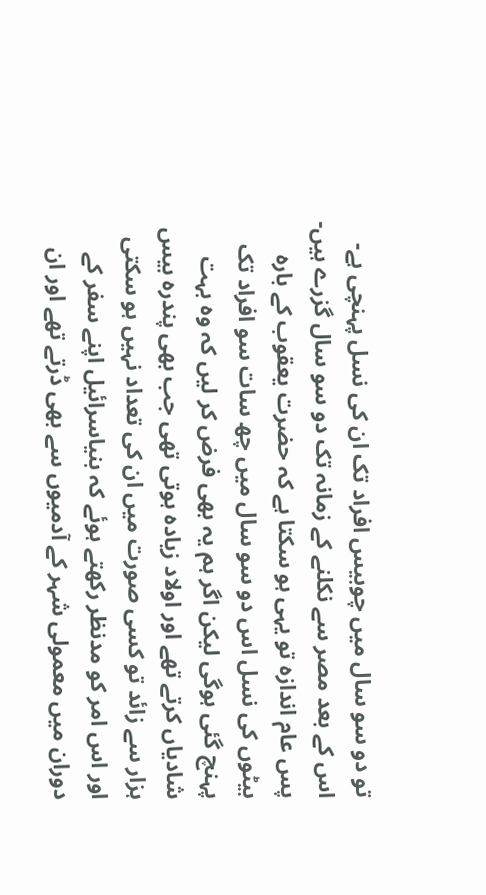تو دو سو سال میں چوبیس افراد تک ان کی نسل پہنچی ہے- اس کے بعد مصر سے نکلنے کے زمانہ تک دو سو سال گزرے ہیں- پس عام اندازہ تو یہی ہو سکتا ہے کہ حضرت یعقوب کے بارہ بیٹوں کی نسل اس دو سو سال میں چھ سات سو افراد تک پہنچ گئی ہوگی لیکن اگر ہم یہ بھی فرض کر لیں کہ وہ بہت شادیاں کرتے تھے اور اولاد زیادہ ہوتی تھی جب بھی پندرہ بیس ہزار سے زائد تو کسی صورت میں ان کی تعداد نہیں ہو سکتی اور اس امر کو مدنظر رکھتے ہوئے کہ بنیاسرائیل اپنے سفر کے دوران میں معمولی شہر کے آدمیوں سے بھی ڈرتے تھے اور ان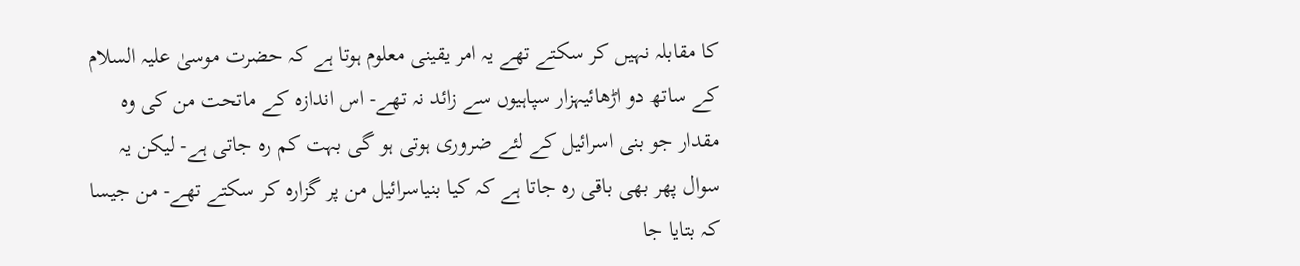کا مقابلہ نہیں کر سکتے تھے یہ امر یقینی معلوم ہوتا ہے کہ حضرت موسیٰ علیہ السلام کے ساتھ دو اڑھائیہزار سپاہیوں سے زائد نہ تھے- اس اندازہ کے ماتحت من کی وہ مقدار جو بنی اسرائیل کے لئے ضروری ہوتی ہو گی بہت کم رہ جاتی ہے- لیکن یہ سوال پھر بھی باقی رہ جاتا ہے کہ کیا بنیاسرائیل من پر گزارہ کر سکتے تھے- من جیسا کہ بتایا جا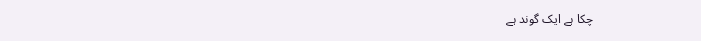چکا ہے ایک گوند ہے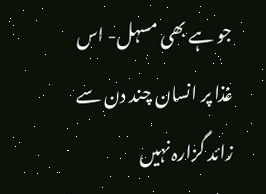جو ہے بھی مسہل- اس غذا پر انسان چند دن سے زائد گزارہ نہیں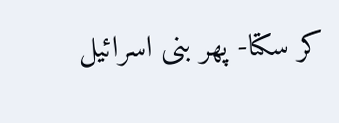کر سکتا- پھر بنی اسرائیل